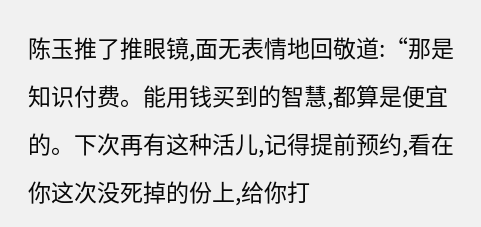陈玉推了推眼镜,面无表情地回敬道:“那是知识付费。能用钱买到的智慧,都算是便宜的。下次再有这种活儿,记得提前预约,看在你这次没死掉的份上,给你打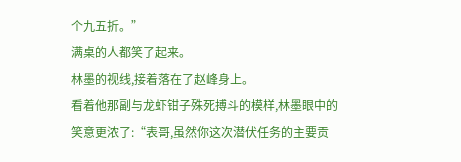个九五折。”
满桌的人都笑了起来。
林墨的视线,接着落在了赵峰身上。
看着他那副与龙虾钳子殊死搏斗的模样,林墨眼中的笑意更浓了:“表哥,虽然你这次潜伏任务的主要贡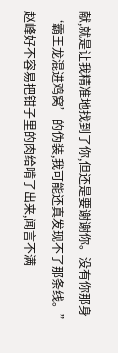献,就是让我精准地找到了你,但还是要谢谢你。没有你那身‘霸王龙混进鸡窝’的伪装,我可能还真发现不了那条线。”
赵峰好不容易把钳子里的肉给啃了出来,闻言不满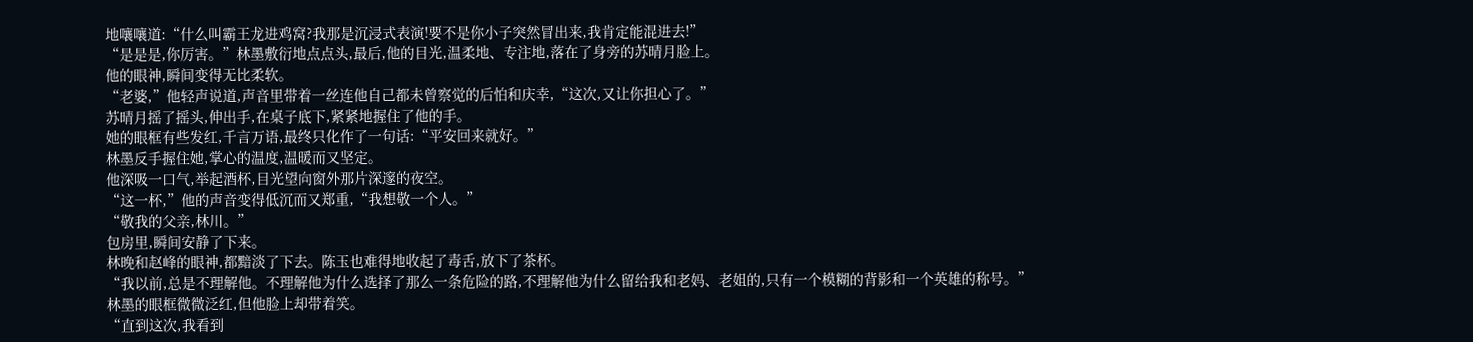地嚷嚷道:“什么叫霸王龙进鸡窝?我那是沉浸式表演!要不是你小子突然冒出来,我肯定能混进去!”
“是是是,你厉害。”林墨敷衍地点点头,最后,他的目光,温柔地、专注地,落在了身旁的苏晴月脸上。
他的眼神,瞬间变得无比柔软。
“老婆,”他轻声说道,声音里带着一丝连他自己都未曾察觉的后怕和庆幸,“这次,又让你担心了。”
苏晴月摇了摇头,伸出手,在桌子底下,紧紧地握住了他的手。
她的眼框有些发红,千言万语,最终只化作了一句话:“平安回来就好。”
林墨反手握住她,掌心的温度,温暖而又坚定。
他深吸一口气,举起酒杯,目光望向窗外那片深邃的夜空。
“这一杯,”他的声音变得低沉而又郑重,“我想敬一个人。”
“敬我的父亲,林川。”
包房里,瞬间安静了下来。
林晚和赵峰的眼神,都黯淡了下去。陈玉也难得地收起了毒舌,放下了茶杯。
“我以前,总是不理解他。不理解他为什么选择了那么一条危险的路,不理解他为什么留给我和老妈、老姐的,只有一个模糊的背影和一个英雄的称号。”
林墨的眼框微微泛红,但他脸上却带着笑。
“直到这次,我看到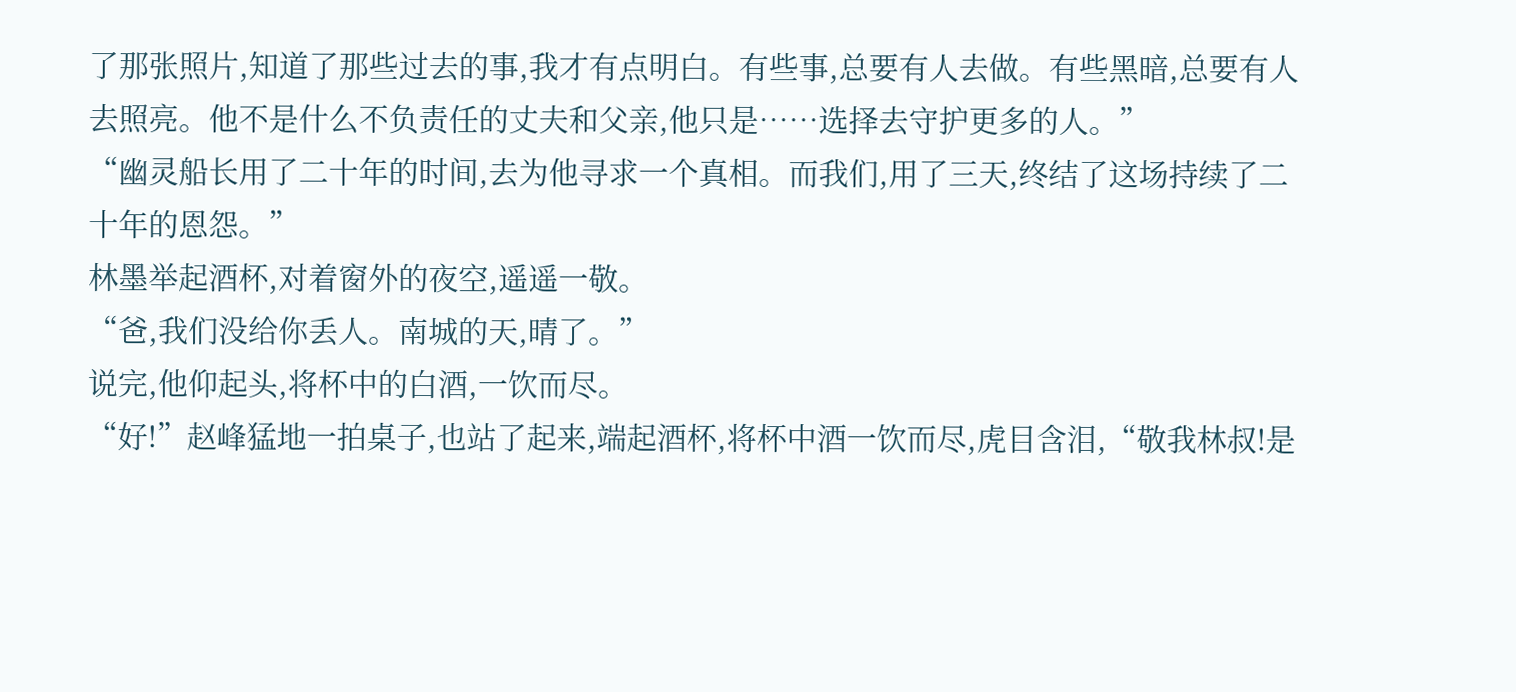了那张照片,知道了那些过去的事,我才有点明白。有些事,总要有人去做。有些黑暗,总要有人去照亮。他不是什么不负责任的丈夫和父亲,他只是……选择去守护更多的人。”
“幽灵船长用了二十年的时间,去为他寻求一个真相。而我们,用了三天,终结了这场持续了二十年的恩怨。”
林墨举起酒杯,对着窗外的夜空,遥遥一敬。
“爸,我们没给你丢人。南城的天,晴了。”
说完,他仰起头,将杯中的白酒,一饮而尽。
“好!”赵峰猛地一拍桌子,也站了起来,端起酒杯,将杯中酒一饮而尽,虎目含泪,“敬我林叔!是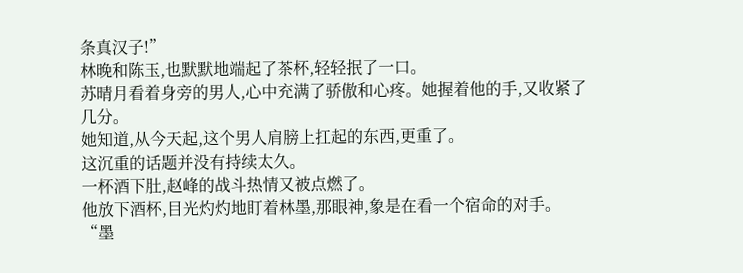条真汉子!”
林晚和陈玉,也默默地端起了茶杯,轻轻抿了一口。
苏晴月看着身旁的男人,心中充满了骄傲和心疼。她握着他的手,又收紧了几分。
她知道,从今天起,这个男人肩膀上扛起的东西,更重了。
这沉重的话题并没有持续太久。
一杯酒下肚,赵峰的战斗热情又被点燃了。
他放下酒杯,目光灼灼地盯着林墨,那眼神,象是在看一个宿命的对手。
“墨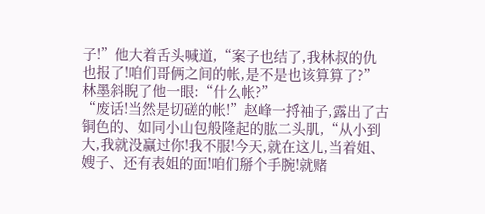子!”他大着舌头喊道,“案子也结了,我林叔的仇也报了!咱们哥俩之间的帐,是不是也该算算了?”
林墨斜睨了他一眼:“什么帐?”
“废话!当然是切磋的帐!”赵峰一捋袖子,露出了古铜色的、如同小山包般隆起的肱二头肌,“从小到大,我就没赢过你!我不服!今天,就在这儿,当着姐、嫂子、还有表姐的面!咱们掰个手腕!就赌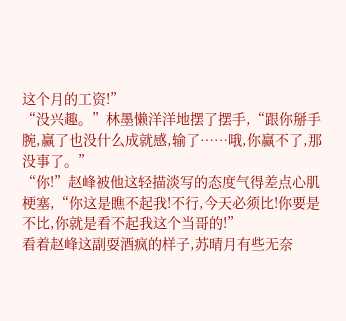这个月的工资!”
“没兴趣。”林墨懒洋洋地摆了摆手,“跟你掰手腕,赢了也没什么成就感,输了……哦,你赢不了,那没事了。”
“你!”赵峰被他这轻描淡写的态度气得差点心肌梗塞,“你这是瞧不起我!不行,今天必须比!你要是不比,你就是看不起我这个当哥的!”
看着赵峰这副耍酒疯的样子,苏晴月有些无奈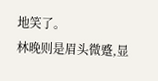地笑了。
林晚则是眉头微蹙,显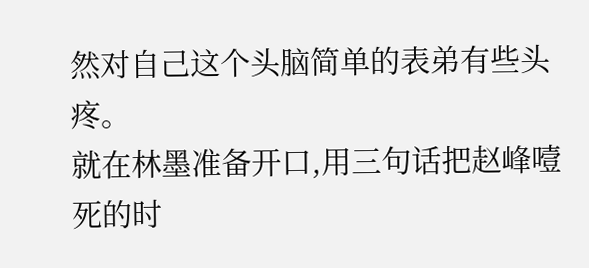然对自己这个头脑简单的表弟有些头疼。
就在林墨准备开口,用三句话把赵峰噎死的时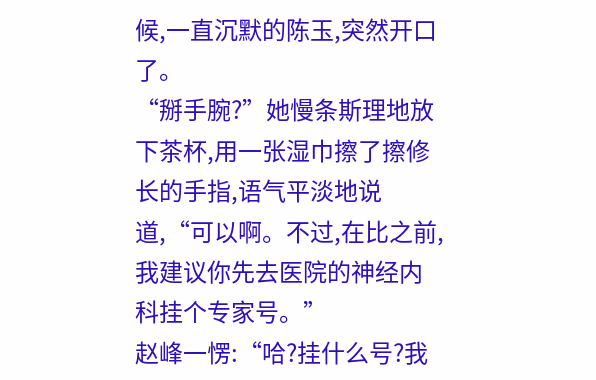候,一直沉默的陈玉,突然开口了。
“掰手腕?”她慢条斯理地放下茶杯,用一张湿巾擦了擦修长的手指,语气平淡地说道,“可以啊。不过,在比之前,我建议你先去医院的神经内科挂个专家号。”
赵峰一愣:“哈?挂什么号?我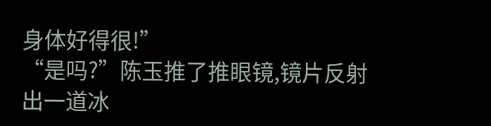身体好得很!”
“是吗?”陈玉推了推眼镜,镜片反射出一道冰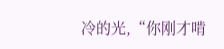冷的光,“你刚才啃